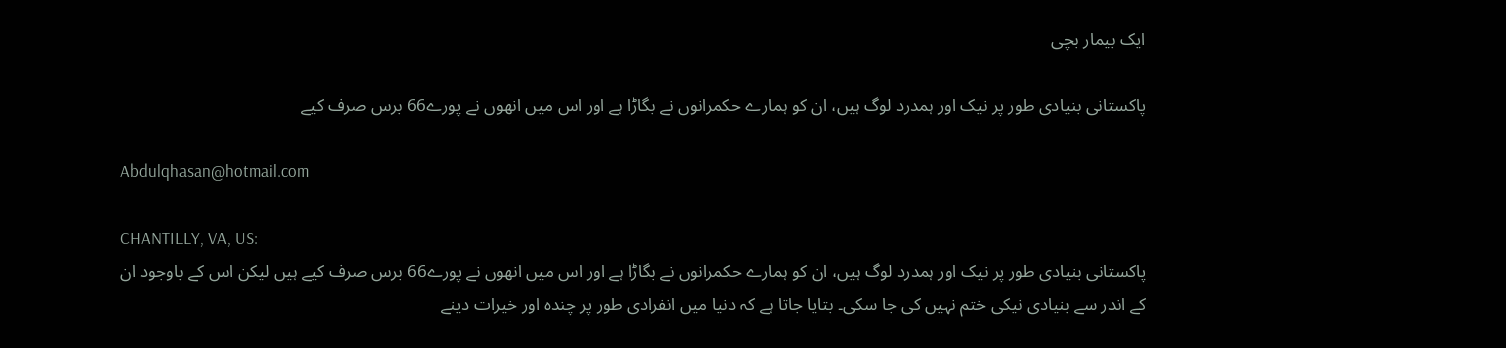ایک بیمار بچی

پاکستانی بنیادی طور پر نیک اور ہمدرد لوگ ہیں، ان کو ہمارے حکمرانوں نے بگاڑا ہے اور اس میں انھوں نے پورے66 برس صرف کیے

Abdulqhasan@hotmail.com

CHANTILLY, VA, US:
پاکستانی بنیادی طور پر نیک اور ہمدرد لوگ ہیں، ان کو ہمارے حکمرانوں نے بگاڑا ہے اور اس میں انھوں نے پورے66 برس صرف کیے ہیں لیکن اس کے باوجود ان کے اندر سے بنیادی نیکی ختم نہیں کی جا سکی۔ بتایا جاتا ہے کہ دنیا میں انفرادی طور پر چندہ اور خیرات دینے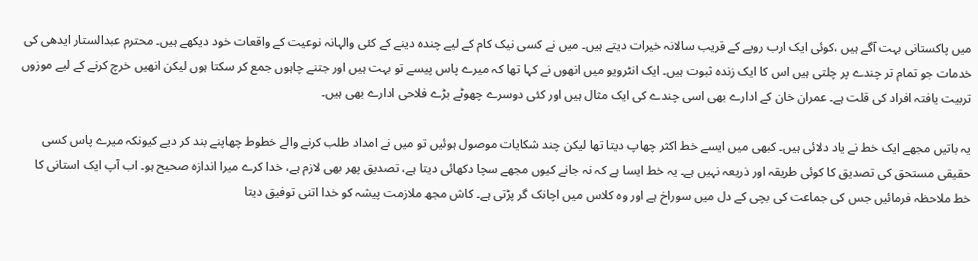میں پاکستانی بہت آگے ہیں ،کوئی ایک ارب روپے کے قریب سالانہ خیرات دیتے ہیں۔ میں نے کسی نیک کام کے لیے چندہ دینے کے کئی والہانہ نوعیت کے واقعات خود دیکھے ہیں۔ محترم عبدالستار ایدھی کی خدمات جو تمام تر چندے پر چلتی ہیں اس کا ایک زندہ ثبوت ہیں۔ ایک انٹرویو میں انھوں نے کہا تھا کہ میرے پاس پیسے تو بہت ہیں اور جتنے چاہوں جمع کر سکتا ہوں لیکن انھیں خرچ کرنے کے لیے موزوں تربیت یافتہ افراد کی قلت ہے۔ عمران خان کے ادارے بھی اسی چندے کی ایک مثال ہیں اور کئی دوسرے چھوٹے بڑے فلاحی ادارے بھی ہیں۔

یہ باتیں مجھے ایک خط نے یاد دلائی ہیں۔ کبھی میں ایسے خط اکثر چھاپ دیتا تھا لیکن چند شکایات موصول ہوئیں تو میں نے امداد طلب کرنے والے خطوط چھاپنے بند کر دیے کیونکہ میرے پاس کسی حقیقی مستحق کی تصدیق کا کوئی طریقہ اور ذریعہ نہیں ہے۔ یہ خط ایسا ہے کہ نہ جانے کیوں مجھے سچا دکھائی دیتا ہے، تصدیق پھر بھی لازم ہے، خدا کرے میرا اندازہ صحیح ہو۔ اب آپ ایک استانی کا خط ملاحظہ فرمائیں جس کی جماعت کی بچی کے دل میں سوراخ ہے اور وہ کلاس میں اچانک گر پڑتی ہے۔ کاش مجھ ملازمت پیشہ کو خدا اتنی توفیق دیتا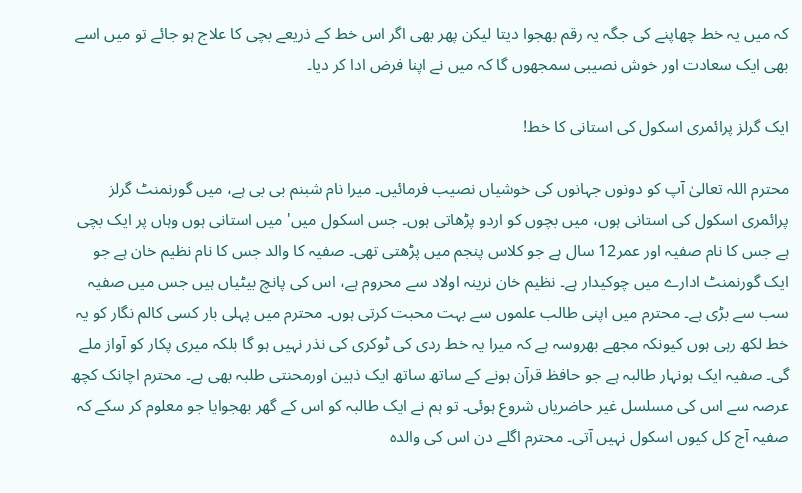کہ میں یہ خط چھاپنے کی جگہ یہ رقم بھجوا دیتا لیکن پھر بھی اگر اس خط کے ذریعے بچی کا علاج ہو جائے تو میں اسے بھی ایک سعادت اور خوش نصیبی سمجھوں گا کہ میں نے اپنا فرض ادا کر دیا۔

ایک گرلز پرائمری اسکول کی استانی کا خط!

محترم اللہ تعالیٰ آپ کو دونوں جہانوں کی خوشیاں نصیب فرمائیں۔ میرا نام شبنم بی بی ہے، میں گورنمنٹ گرلز پرائمری اسکول کی استانی ہوں، میں بچوں کو اردو پڑھاتی ہوں۔ جس اسکول میں' میں استانی ہوں وہاں پر ایک بچی ہے جس کا نام صفیہ اور عمر12 سال ہے جو کلاس پنجم میں پڑھتی تھی۔ صفیہ کا والد جس کا نام نظیم خان ہے جو ایک گورنمنٹ ادارے میں چوکیدار ہے۔ نظیم خان نرینہ اولاد سے محروم ہے، اس کی پانچ بیٹیاں ہیں جس میں صفیہ سب سے بڑی ہے۔ محترم میں اپنی طالب علموں سے بہت محبت کرتی ہوں۔ محترم میں پہلی بار کسی کالم نگار کو یہ خط لکھ رہی ہوں کیونکہ مجھے بھروسہ ہے کہ میرا یہ خط ردی کی ٹوکری کی نذر نہیں ہو گا بلکہ میری پکار کو آواز ملے گی۔ صفیہ ایک ہونہار طالبہ ہے جو حافظ قرآن ہونے کے ساتھ ساتھ ایک ذہین اورمحنتی طلبہ بھی ہے۔ محترم اچانک کچھ عرصہ سے اس کی مسلسل غیر حاضریاں شروع ہوئی۔ تو ہم نے ایک طالبہ کو اس کے گھر بھجوایا جو معلوم کر سکے کہ صفیہ آج کل کیوں اسکول نہیں آتی۔ محترم اگلے دن اس کی والدہ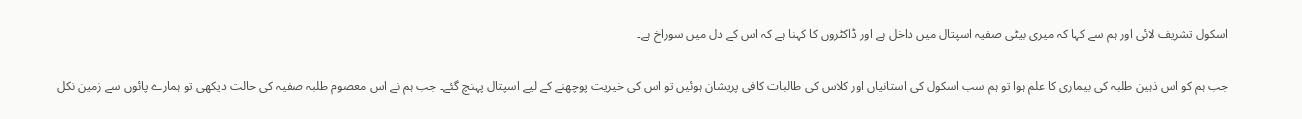اسکول تشریف لائی اور ہم سے کہا کہ میری بیٹی صفیہ اسپتال میں داخل ہے اور ڈاکٹروں کا کہنا ہے کہ اس کے دل میں سوراخ ہے۔

جب ہم کو اس ذہین طلبہ کی بیماری کا علم ہوا تو ہم سب اسکول کی استانیاں اور کلاس کی طالبات کافی پریشان ہوئیں تو اس کی خیریت پوچھنے کے لیے اسپتال پہنچ گئے۔ جب ہم نے اس معصوم طلبہ صفیہ کی حالت دیکھی تو ہمارے پائوں سے زمین نکل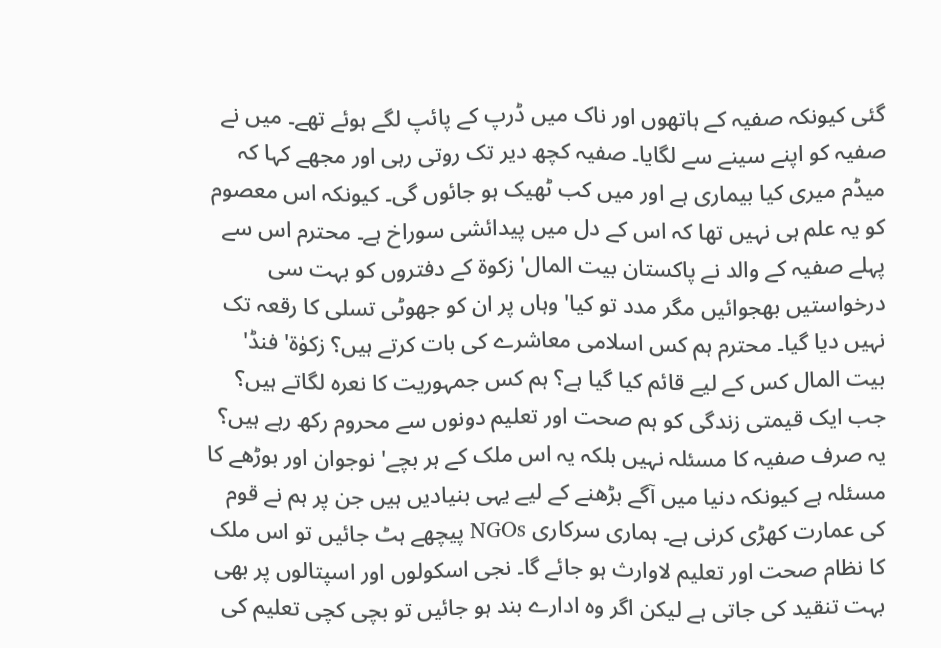گئی کیونکہ صفیہ کے ہاتھوں اور ناک میں ڈرپ کے پائپ لگے ہوئے تھے۔ میں نے صفیہ کو اپنے سینے سے لگایا۔ صفیہ کچھ دیر تک روتی رہی اور مجھے کہا کہ میڈم میری کیا بیماری ہے اور میں کب ٹھیک ہو جائوں گی۔ کیونکہ اس معصوم کو یہ علم ہی نہیں تھا کہ اس کے دل میں پیدائشی سوراخ ہے۔ محترم اس سے پہلے صفیہ کے والد نے پاکستان بیت المال' زکوۃ کے دفتروں کو بہت سی درخواستیں بھجوائیں مگر مدد تو کیا' وہاں پر ان کو جھوٹی تسلی کا رقعہ تک نہیں دیا گیا۔ محترم ہم کس اسلامی معاشرے کی بات کرتے ہیں؟ زکوٰۃ' فنڈ' بیت المال کس کے لیے قائم کیا گیا ہے؟ ہم کس جمہوریت کا نعرہ لگاتے ہیں؟ جب ایک قیمتی زندگی کو ہم صحت اور تعلیم دونوں سے محروم رکھ رہے ہیں؟ یہ صرف صفیہ کا مسئلہ نہیں بلکہ یہ اس ملک کے ہر بچے' نوجوان اور بوڑھے کا مسئلہ ہے کیونکہ دنیا میں آگے بڑھنے کے لیے یہی بنیادیں ہیں جن پر ہم نے قوم کی عمارت کھڑی کرنی ہے۔ ہماری سرکاری NGOs پیچھے ہٹ جائیں تو اس ملک کا نظام صحت اور تعلیم لاوارث ہو جائے گا۔ نجی اسکولوں اور اسپتالوں پر بھی بہت تنقید کی جاتی ہے لیکن اگر وہ ادارے بند ہو جائیں تو بچی کچی تعلیم کی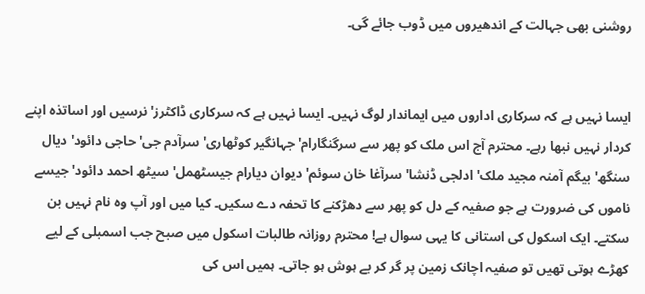روشنی بھی جہالت کے اندھیروں میں ڈوب جائے گی۔


ایسا نہیں ہے کہ سرکاری اداروں میں ایماندار لوگ نہیں۔ ایسا نہیں ہے کہ سرکاری ڈاکٹرز' نرسیں اور اساتذہ اپنے کردار نہیں نبھا رہے۔ محترم آج اس ملک کو پھر سے سرگنگارام' جہانگیر کوٹھاری' سرآدم جی' حاجی دائود' دیال سنگھ' بیگم آمنہ مجید ملک' ادلجی ڈنشا' سرآغا خان سوئم' دیوان دیارام جیسٹھمل' سیٹھ احمد دائود' جیسے ناموں کی ضرورت ہے جو صفیہ کے دل کو پھر سے دھڑکنے کا تحفہ دے سکیں۔ کیا میں اور آپ وہ نام نہیں بن سکتے۔ ایک اسکول کی استانی کا یہی سوال ہے! محترم روزانہ طالبات اسکول میں صبح جب اسمبلی کے لیے کھڑے ہوتی تھیں تو صفیہ اچانک زمین پر گر کر بے ہوش ہو جاتی۔ ہمیں اس کی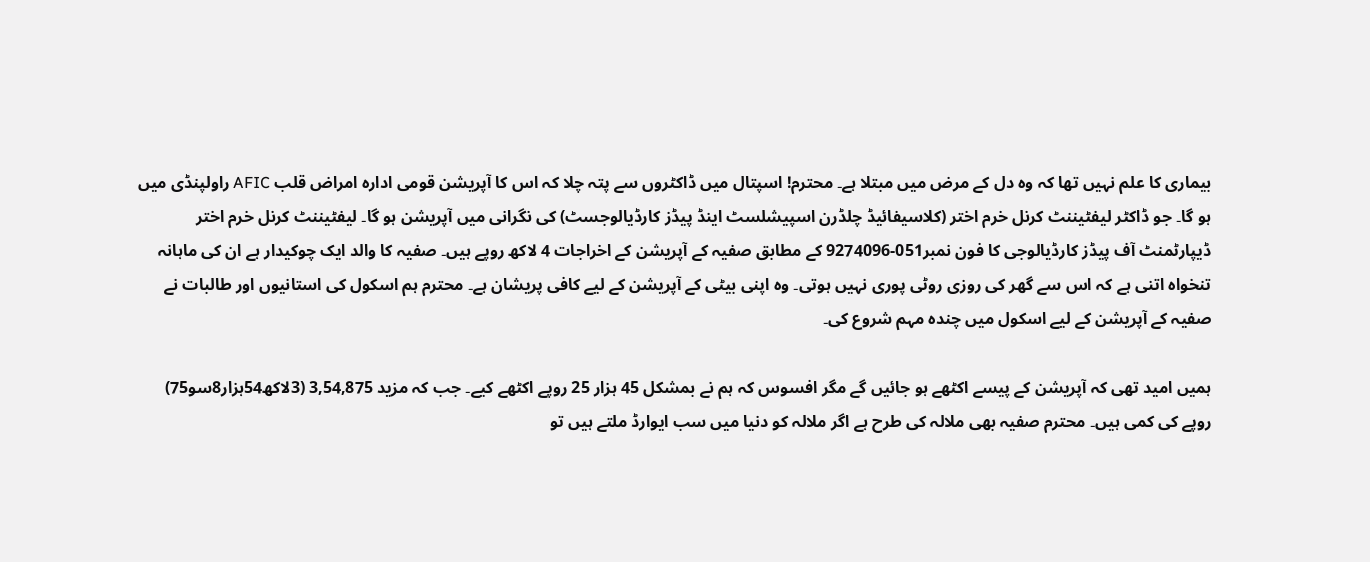بیماری کا علم نہیں تھا کہ وہ دل کے مرض میں مبتلا ہے۔ محترم! اسپتال میں ڈاکٹروں سے پتہ چلا کہ اس کا آپریشن قومی ادارہ امراض قلب AFIC راولپنڈی میں ہو گا۔ جو ڈاکٹر لیفٹیننٹ کرنل خرم اختر (کلاسیفائیڈ چلڈرن اسپیشلسٹ اینڈ پیڈز کارڈیالوجسٹ) کی نگرانی میں آپریشن ہو گا۔ لیفٹیننٹ کرنل خرم اختر ڈیپارٹمنٹ آف پیڈز کارڈیالوجی کا فون نمبر051-9274096 کے مطابق صفیہ کے آپریشن کے اخراجات 4 لاکھ روپے ہیں۔ صفیہ کا والد ایک چوکیدار ہے ان کی ماہانہ تنخواہ اتنی ہے کہ اس سے گھر کی روزی روٹی پوری نہیں ہوتی۔ وہ اپنی بیٹی کے آپریشن کے لیے کافی پریشان ہے۔ محترم ہم اسکول کی استانیوں اور طالبات نے صفیہ کے آپریشن کے لیے اسکول میں چندہ مہم شروع کی۔

ہمیں امید تھی کہ آپریشن کے پیسے اکٹھے ہو جائیں گے مگر افسوس کہ ہم نے بمشکل 45 ہزار 25 روپے اکٹھے کیے۔ جب کہ مزید 3,54,875 (3لاکھ54ہزار8سو75) روپے کی کمی ہیں۔ محترم صفیہ بھی ملالہ کی طرح ہے اگر ملالہ کو دنیا میں سب ایوارڈ ملتے ہیں تو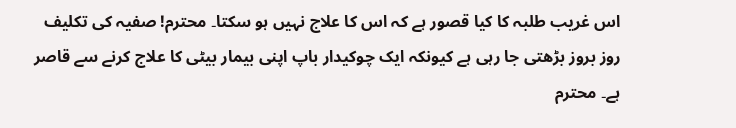اس غریب طلبہ کا کیا قصور ہے کہ اس کا علاج نہیں ہو سکتا۔ محترم! صفیہ کی تکلیف روز بروز بڑھتی جا رہی ہے کیونکہ ایک چوکیدار باپ اپنی بیمار بیٹی کا علاج کرنے سے قاصر ہے۔ محترم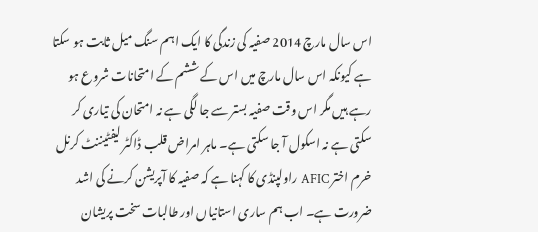اس سال مارچ 2014 صفیہ کی زندگی کا ایک اہم سنگ میل ثابت ہو سکتا ہے کیونکہ اس سال مارچ میں اس کے ششم کے امتحانات شروع ہو رہے ہیں مگر اس وقت صفیہ بستر سے جا لگی ہے نہ امتحان کی تیاری کر سکتی ہے نہ اسکول آ جا سکتی ہے۔ ماہر امراض قلب ڈاکٹر لیفٹیننٹ کرنل خرم اختر AFIC راولپنڈی کا کہنا ہے کہ صفیہ کا آپریشن کرنے کی اشد ضرورت ہے۔ اب ہم ساری استانیاں اور طالبات سخت پریشان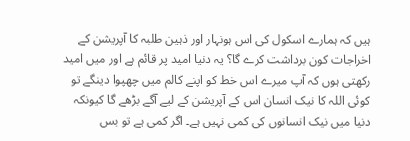ہیں کہ ہمارے اسکول کی اس ہونہار اور ذہین طلبہ کا آپریشن کے اخراجات کون برداشت کرے گا؟ یہ دنیا امید پر قائم ہے اور میں امید رکھتی ہوں کہ آپ میرے اس خط کو اپنے کالم میں چھپوا دینگے تو کوئی اللہ کا نیک انسان اس کے آپریشن کے لیے آگے بڑھے گا کیونکہ دنیا میں نیک انسانوں کی کمی نہیں ہے۔ اگر کمی ہے تو بس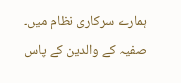ہمارے سرکاری نظام میں۔ صفیہ کے والدین کے پاس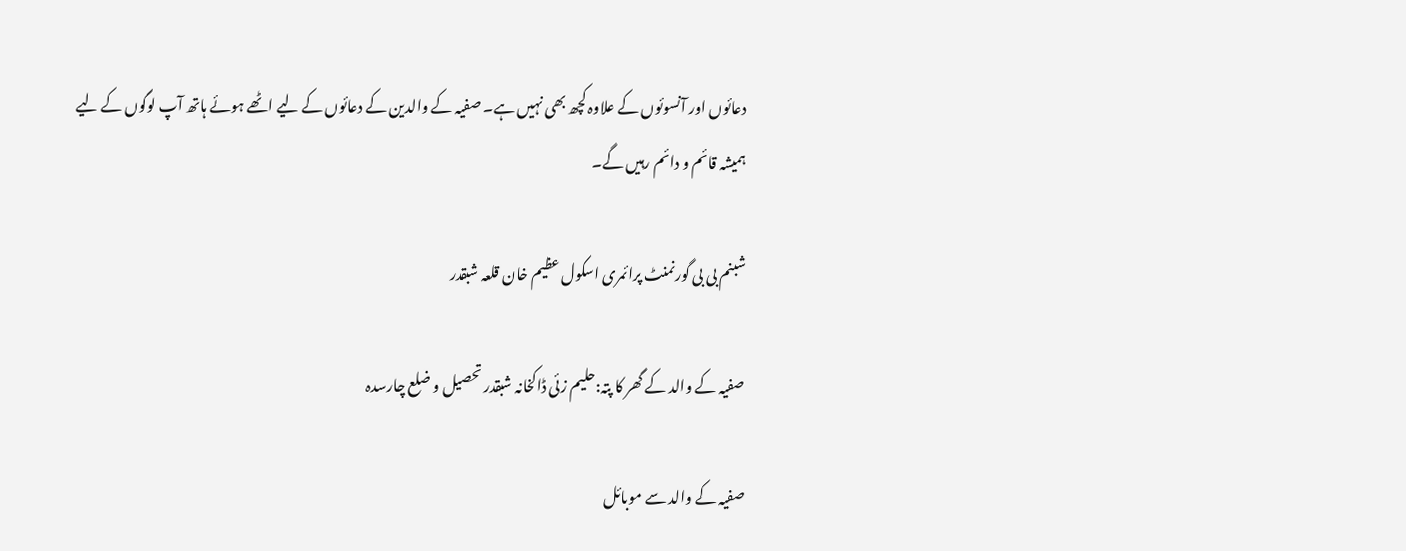دعائوں اور آنسوئوں کے علاوہ کچھ بھی نہیں ہے۔ صفیہ کے والدین کے دعائوں کے لیے اٹھے ہوئے ہاتھ آپ لوگوں کے لیے ہمیشہ قائم و دائم رہیں گے۔

شبنم بی بی گورنمنٹ پرائمری اسکول عظیم خان قلعہ شبقدر

صفیہ کے والد کے گھر کا پتہ:حلیم زئی ڈاکخانہ شبقدر تحصیل و ضلع چارسدہ

صفیہ کے والد سے موبائل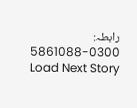رابطہ: 0300-5861088
Load Next Story